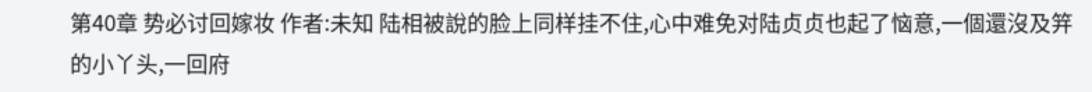第40章 势必讨回嫁妆 作者:未知 陆相被說的脸上同样挂不住,心中难免对陆贞贞也起了恼意,一個還沒及笄的小丫头,一回府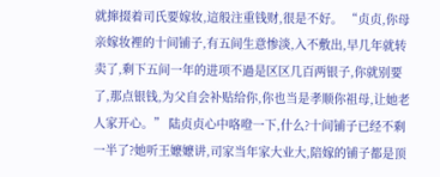就撺掇着司氏要嫁妆,這般注重钱财,很是不好。 “贞贞,你母亲嫁妆裡的十间铺子,有五间生意惨淡,入不敷出,早几年就转卖了,剩下五间一年的进项不過是区区几百两银子,你就别要了,那点银钱,为父自会补贴给你,你也当是孝顺你祖母,让她老人家开心。” 陆贞贞心中咯噔一下,什么?十间铺子已经不剩一半了?她听王嬷嬷讲,司家当年家大业大,陪嫁的铺子都是顶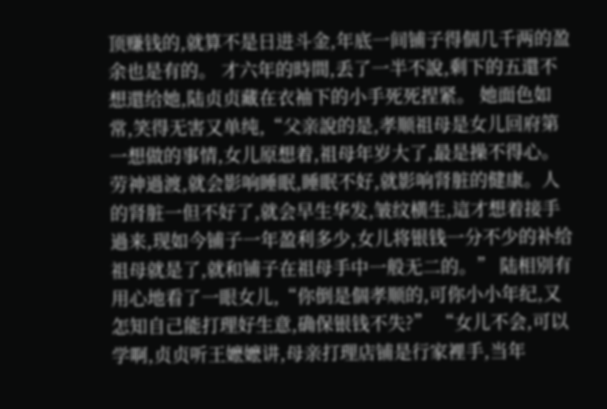顶赚钱的,就算不是日进斗金,年底一间铺子得個几千两的盈余也是有的。 才六年的時間,丢了一半不說,剩下的五還不想還给她,陆贞贞藏在衣袖下的小手死死捏紧。 她面色如常,笑得无害又单纯,“父亲說的是,孝顺祖母是女儿回府第一想做的事情,女儿原想着,祖母年岁大了,最是操不得心。劳神過渡,就会影响睡眠,睡眠不好,就影响肾脏的健康。人的肾脏一但不好了,就会早生华发,皱纹横生,這才想着接手過来,现如今铺子一年盈利多少,女儿将银钱一分不少的补给祖母就是了,就和铺子在祖母手中一般无二的。” 陆相别有用心地看了一眼女儿,“你倒是個孝顺的,可你小小年纪,又怎知自己能打理好生意,确保银钱不失?” “女儿不会,可以学啊,贞贞听王嬷嬷讲,母亲打理店铺是行家裡手,当年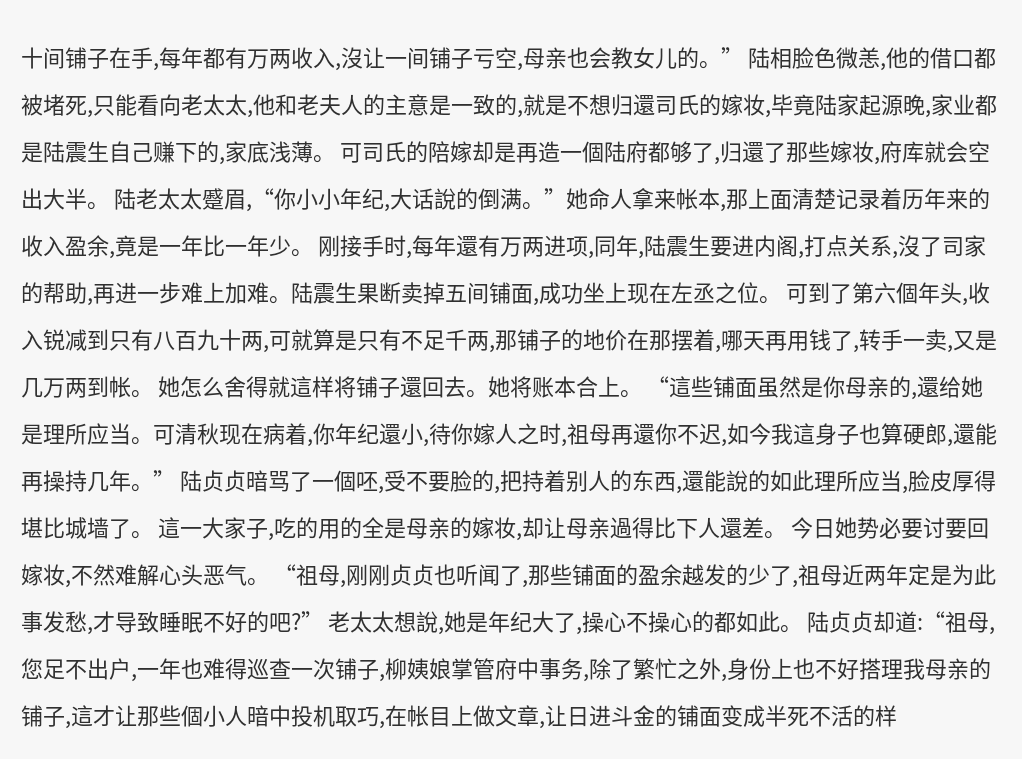十间铺子在手,每年都有万两收入,沒让一间铺子亏空,母亲也会教女儿的。” 陆相脸色微恙,他的借口都被堵死,只能看向老太太,他和老夫人的主意是一致的,就是不想归還司氏的嫁妆,毕竟陆家起源晚,家业都是陆震生自己赚下的,家底浅薄。 可司氏的陪嫁却是再造一個陆府都够了,归還了那些嫁妆,府库就会空出大半。 陆老太太蹙眉,“你小小年纪,大话說的倒满。”她命人拿来帐本,那上面清楚记录着历年来的收入盈余,竟是一年比一年少。 刚接手时,每年還有万两进项,同年,陆震生要进内阁,打点关系,沒了司家的帮助,再进一步难上加难。陆震生果断卖掉五间铺面,成功坐上现在左丞之位。 可到了第六個年头,收入锐减到只有八百九十两,可就算是只有不足千两,那铺子的地价在那摆着,哪天再用钱了,转手一卖,又是几万两到帐。 她怎么舍得就這样将铺子還回去。她将账本合上。 “這些铺面虽然是你母亲的,還给她是理所应当。可清秋现在病着,你年纪還小,待你嫁人之时,祖母再還你不迟,如今我這身子也算硬郎,還能再操持几年。” 陆贞贞暗骂了一個呸,受不要脸的,把持着别人的东西,還能說的如此理所应当,脸皮厚得堪比城墙了。 這一大家子,吃的用的全是母亲的嫁妆,却让母亲過得比下人還差。 今日她势必要讨要回嫁妆,不然难解心头恶气。 “祖母,刚刚贞贞也听闻了,那些铺面的盈余越发的少了,祖母近两年定是为此事发愁,才导致睡眠不好的吧?” 老太太想說,她是年纪大了,操心不操心的都如此。 陆贞贞却道:“祖母,您足不出户,一年也难得巡查一次铺子,柳姨娘掌管府中事务,除了繁忙之外,身份上也不好搭理我母亲的铺子,這才让那些個小人暗中投机取巧,在帐目上做文章,让日进斗金的铺面变成半死不活的样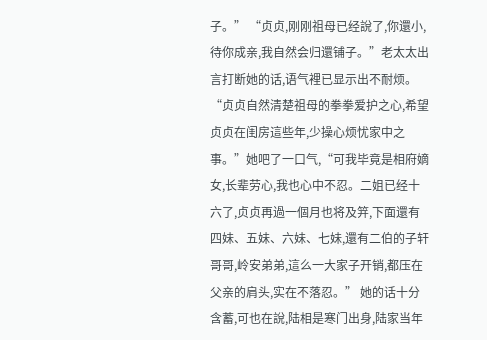子。” “贞贞,刚刚祖母已经說了,你還小,待你成亲,我自然会归還铺子。”老太太出言打断她的话,语气裡已显示出不耐烦。 “贞贞自然清楚祖母的拳拳爱护之心,希望贞贞在闺房這些年,少操心烦忧家中之事。”她吧了一口气,“可我毕竟是相府嫡女,长辈劳心,我也心中不忍。二姐已经十六了,贞贞再過一個月也将及笄,下面還有四妹、五妹、六妹、七妹,還有二伯的子轩哥哥,岭安弟弟,這么一大家子开销,都压在父亲的肩头,实在不落忍。” 她的话十分含蓄,可也在說,陆相是寒门出身,陆家当年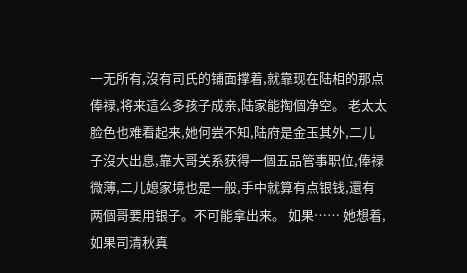一无所有,沒有司氏的铺面撑着,就靠现在陆相的那点俸禄,将来這么多孩子成亲,陆家能掏個净空。 老太太脸色也难看起来,她何尝不知,陆府是金玉其外,二儿子沒大出息,靠大哥关系获得一個五品管事职位,俸禄微薄,二儿媳家境也是一般,手中就算有点银钱,還有两個哥要用银子。不可能拿出来。 如果…… 她想着,如果司清秋真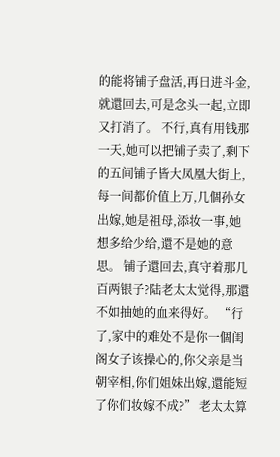的能将铺子盘活,再日进斗金,就還回去,可是念头一起,立即又打消了。 不行,真有用钱那一天,她可以把铺子卖了,剩下的五间铺子皆大凤凰大街上,每一间都价值上万,几個孙女出嫁,她是祖母,添妆一事,她想多给少给,還不是她的意思。 铺子還回去,真守着那几百两银子?陆老太太觉得,那還不如抽她的血来得好。 “行了,家中的难处不是你一個闺阁女子该操心的,你父亲是当朝宰相,你们姐妹出嫁,還能短了你们妆嫁不成?” 老太太算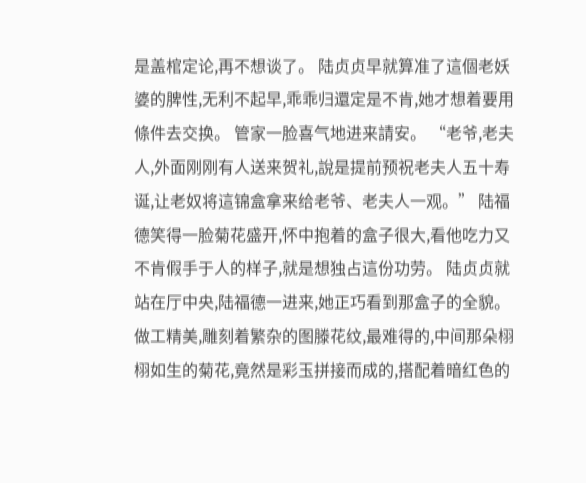是盖棺定论,再不想谈了。 陆贞贞早就算准了這個老妖婆的脾性,无利不起早,乖乖归還定是不肯,她才想着要用條件去交换。 管家一脸喜气地进来請安。 “老爷,老夫人,外面刚刚有人送来贺礼,說是提前预祝老夫人五十寿诞,让老奴将這锦盒拿来给老爷、老夫人一观。” 陆福德笑得一脸菊花盛开,怀中抱着的盒子很大,看他吃力又不肯假手于人的样子,就是想独占這份功劳。 陆贞贞就站在厅中央,陆福德一进来,她正巧看到那盒子的全貌。 做工精美,雕刻着繁杂的图滕花纹,最难得的,中间那朵栩栩如生的菊花,竟然是彩玉拼接而成的,搭配着暗红色的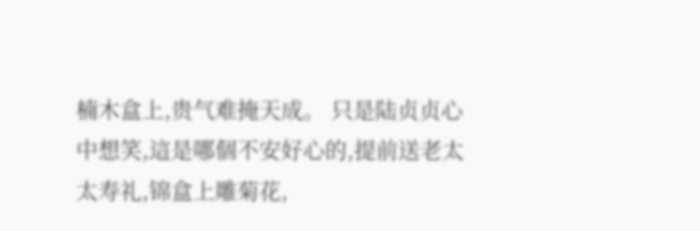楠木盒上,贵气难掩天成。 只是陆贞贞心中想笑,這是哪個不安好心的,提前送老太太寿礼,锦盒上雕菊花,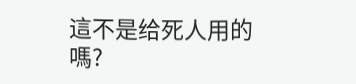這不是给死人用的嗎?